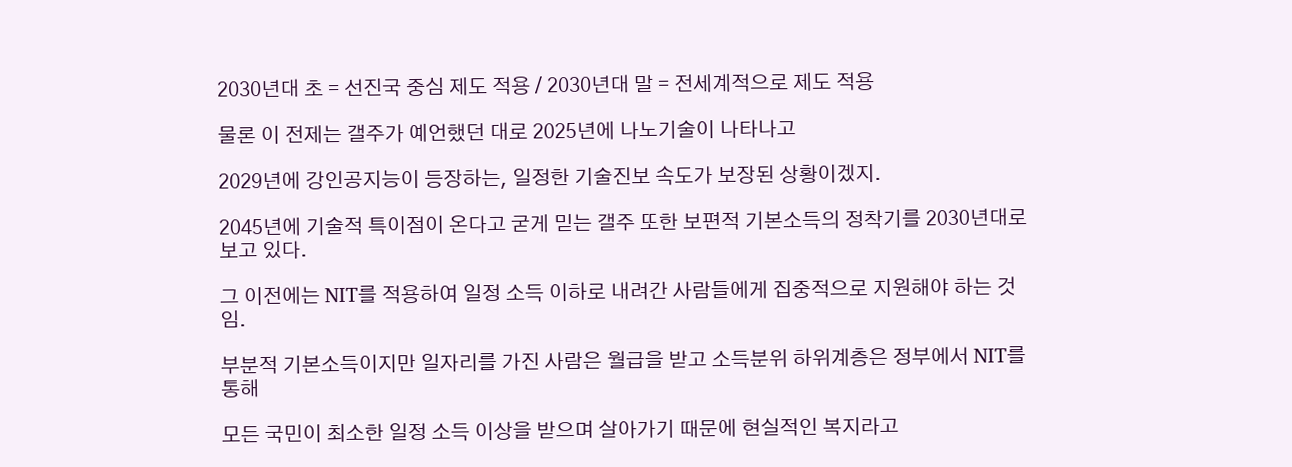2030년대 초 = 선진국 중심 제도 적용 / 2030년대 말 = 전세계적으로 제도 적용

물론 이 전제는 갤주가 예언했던 대로 2025년에 나노기술이 나타나고

2029년에 강인공지능이 등장하는, 일정한 기술진보 속도가 보장된 상황이겠지.

2045년에 기술적 특이점이 온다고 굳게 믿는 갤주 또한 보편적 기본소득의 정착기를 2030년대로 보고 있다.

그 이전에는 NIT를 적용하여 일정 소득 이하로 내려간 사람들에게 집중적으로 지원해야 하는 것임.

부분적 기본소득이지만 일자리를 가진 사람은 월급을 받고 소득분위 하위계층은 정부에서 NIT를 통해

모든 국민이 최소한 일정 소득 이상을 받으며 살아가기 때문에 현실적인 복지라고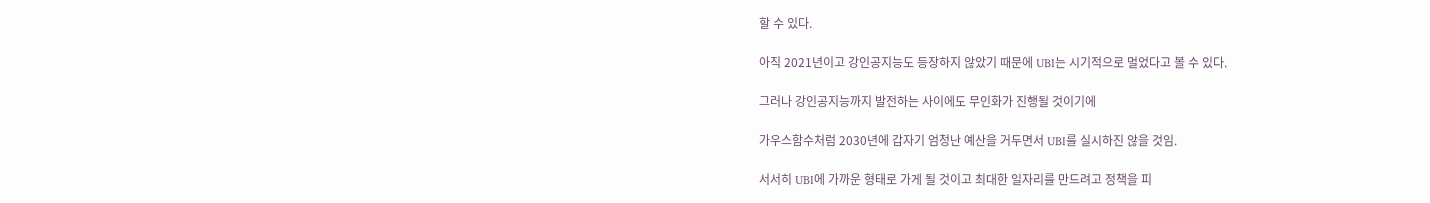할 수 있다.

아직 2021년이고 강인공지능도 등장하지 않았기 때문에 UBI는 시기적으로 멀었다고 볼 수 있다.

그러나 강인공지능까지 발전하는 사이에도 무인화가 진행될 것이기에

가우스함수처럼 2030년에 갑자기 엄청난 예산을 거두면서 UBI를 실시하진 않을 것임.

서서히 UBI에 가까운 형태로 가게 될 것이고 최대한 일자리를 만드려고 정책을 피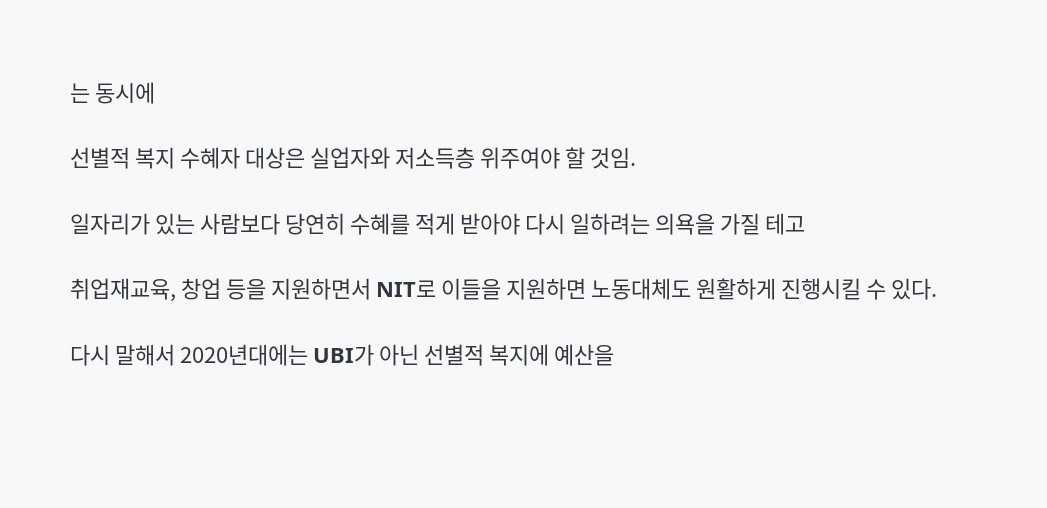는 동시에

선별적 복지 수혜자 대상은 실업자와 저소득층 위주여야 할 것임.

일자리가 있는 사람보다 당연히 수혜를 적게 받아야 다시 일하려는 의욕을 가질 테고

취업재교육, 창업 등을 지원하면서 NIT로 이들을 지원하면 노동대체도 원활하게 진행시킬 수 있다.

다시 말해서 2020년대에는 UBI가 아닌 선별적 복지에 예산을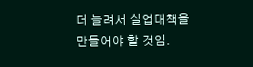더 늘려서 실업대책을 만들어야 할 것임.